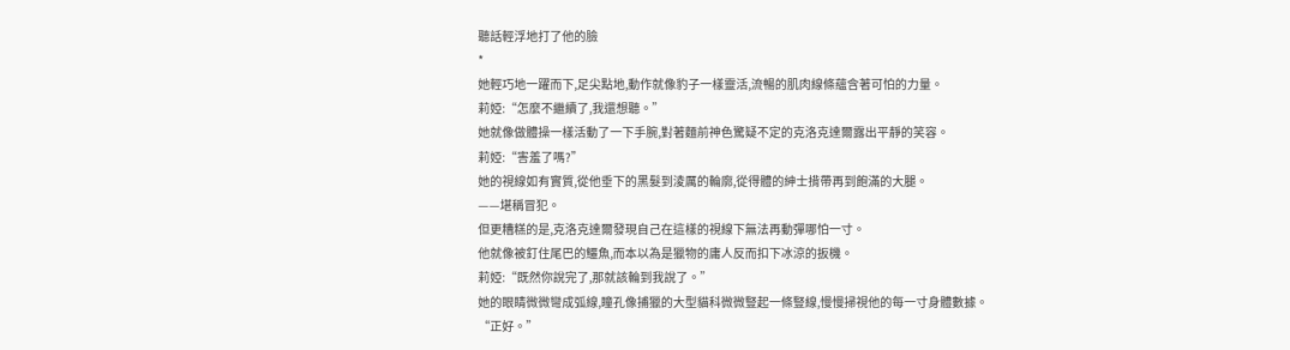聽話輕浮地打了他的臉
*
她輕巧地一躍而下,足尖點地,動作就像豹子一樣靈活,流暢的肌肉線條蘊含著可怕的力量。
莉婭:“怎麼不繼續了,我還想聽。”
她就像做體操一樣活動了一下手腕,對著麵前神色驚疑不定的克洛克達爾露出平靜的笑容。
莉婭:“害羞了嗎?”
她的視線如有實質,從他垂下的黑髮到淩厲的輪廓,從得體的紳士揹帶再到飽滿的大腿。
——堪稱冒犯。
但更糟糕的是,克洛克達爾發現自己在這樣的視線下無法再動彈哪怕一寸。
他就像被釘住尾巴的鱷魚,而本以為是獵物的庸人反而扣下冰涼的扳機。
莉婭:“既然你說完了,那就該輪到我說了。”
她的眼睛微微彎成弧線,瞳孔像捕獵的大型貓科微微豎起一條豎線,慢慢掃視他的每一寸身體數據。
“正好。”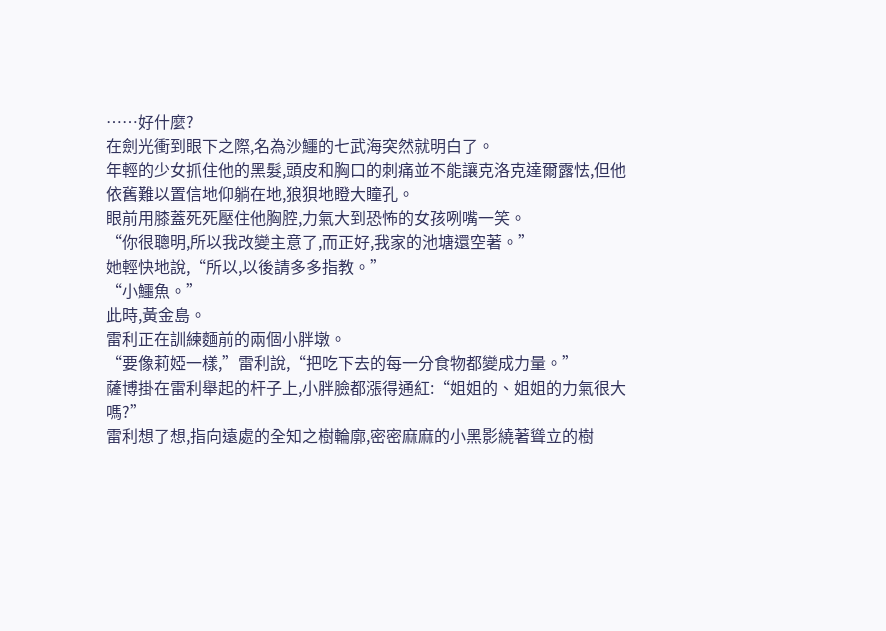……好什麼?
在劍光衝到眼下之際,名為沙鱷的七武海突然就明白了。
年輕的少女抓住他的黑髮,頭皮和胸口的刺痛並不能讓克洛克達爾露怯,但他依舊難以置信地仰躺在地,狼狽地瞪大瞳孔。
眼前用膝蓋死死壓住他胸腔,力氣大到恐怖的女孩咧嘴一笑。
“你很聰明,所以我改變主意了,而正好,我家的池塘還空著。”
她輕快地說,“所以,以後請多多指教。”
“小鱷魚。”
此時,黃金島。
雷利正在訓練麵前的兩個小胖墩。
“要像莉婭一樣,”雷利說,“把吃下去的每一分食物都變成力量。”
薩博掛在雷利舉起的杆子上,小胖臉都漲得通紅:“姐姐的、姐姐的力氣很大嗎?”
雷利想了想,指向遠處的全知之樹輪廓,密密麻麻的小黑影繞著聳立的樹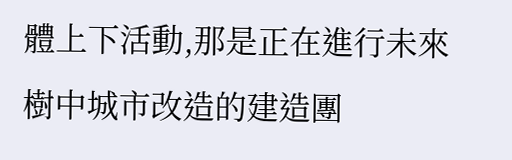體上下活動,那是正在進行未來樹中城市改造的建造團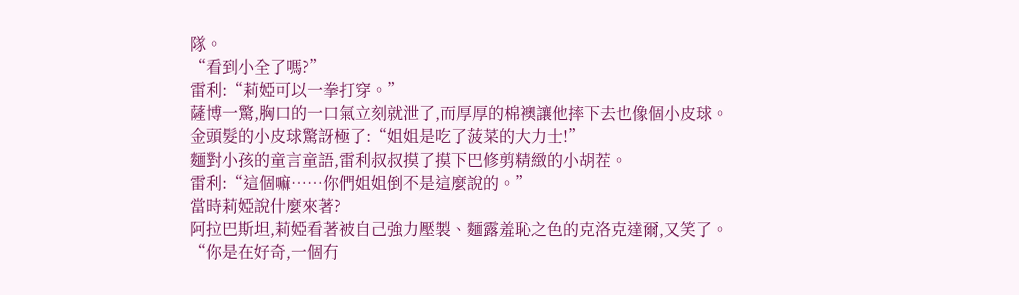隊。
“看到小全了嗎?”
雷利:“莉婭可以一拳打穿。”
薩博一驚,胸口的一口氣立刻就泄了,而厚厚的棉襖讓他摔下去也像個小皮球。
金頭髮的小皮球驚訝極了:“姐姐是吃了菠菜的大力士!”
麵對小孩的童言童語,雷利叔叔摸了摸下巴修剪精緻的小胡茬。
雷利:“這個嘛……你們姐姐倒不是這麼說的。”
當時莉婭說什麼來著?
阿拉巴斯坦,莉婭看著被自己強力壓製、麵露羞恥之色的克洛克達爾,又笑了。
“你是在好奇,一個冇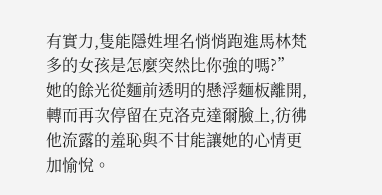有實力,隻能隱姓埋名悄悄跑進馬林梵多的女孩是怎麼突然比你強的嗎?”
她的餘光從麵前透明的懸浮麵板離開,轉而再次停留在克洛克達爾臉上,彷彿他流露的羞恥與不甘能讓她的心情更加愉悅。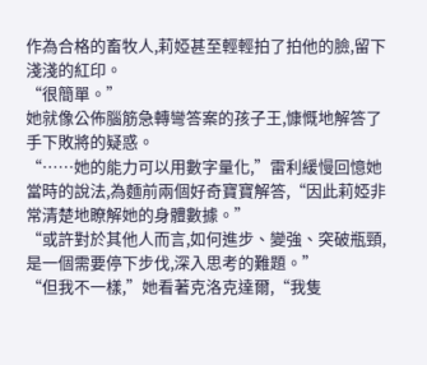作為合格的畜牧人,莉婭甚至輕輕拍了拍他的臉,留下淺淺的紅印。
“很簡單。”
她就像公佈腦筋急轉彎答案的孩子王,慷慨地解答了手下敗將的疑惑。
“……她的能力可以用數字量化,”雷利緩慢回憶她當時的說法,為麵前兩個好奇寶寶解答,“因此莉婭非常清楚地瞭解她的身體數據。”
“或許對於其他人而言,如何進步、變強、突破瓶頸,是一個需要停下步伐,深入思考的難題。”
“但我不一樣,”她看著克洛克達爾,“我隻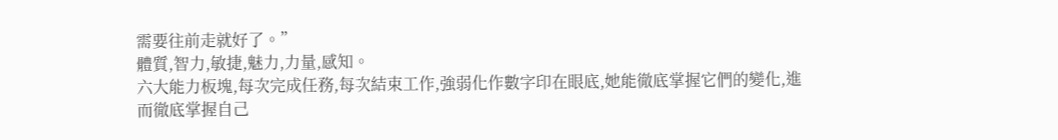需要往前走就好了。”
體質,智力,敏捷,魅力,力量,感知。
六大能力板塊,每次完成任務,每次結束工作,強弱化作數字印在眼底,她能徹底掌握它們的變化,進而徹底掌握自己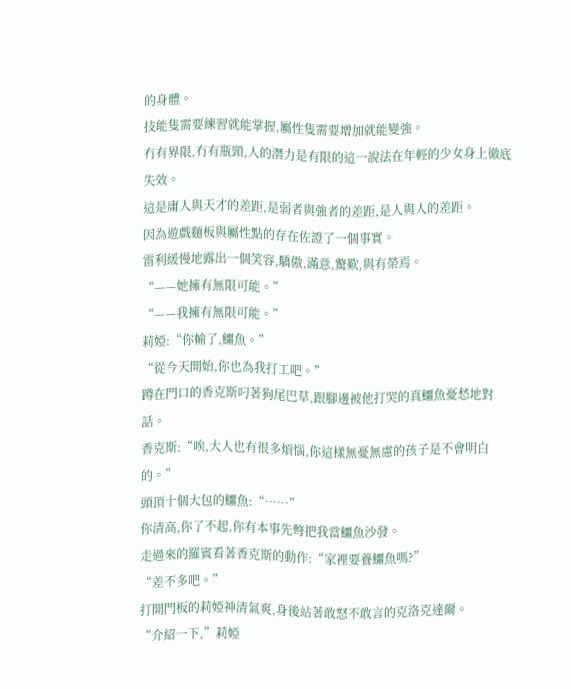的身體。
技能隻需要練習就能掌握,屬性隻需要增加就能變強。
冇有界限,冇有瓶頸,人的潛力是有限的這一說法在年輕的少女身上徹底失效。
這是庸人與天才的差距,是弱者與強者的差距,是人與人的差距。
因為遊戲麵板與屬性點的存在佐證了一個事實。
雷利緩慢地露出一個笑容,驕傲,滿意,驚歎,與有榮焉。
“——她擁有無限可能。”
“——我擁有無限可能。”
莉婭:“你輸了,鱷魚。”
“從今天開始,你也為我打工吧。”
蹲在門口的香克斯叼著狗尾巴草,跟腳邊被他打哭的真鱷魚憂愁地對話。
香克斯:“唉,大人也有很多煩惱,你這樣無憂無慮的孩子是不會明白的。”
頭頂十個大包的鱷魚:“……”
你清高,你了不起,你有本事先彆把我當鱷魚沙發。
走過來的羅賓看著香克斯的動作:“家裡要養鱷魚嗎?”
“差不多吧。”
打開門板的莉婭神清氣爽,身後站著敢怒不敢言的克洛克達爾。
“介紹一下,”莉婭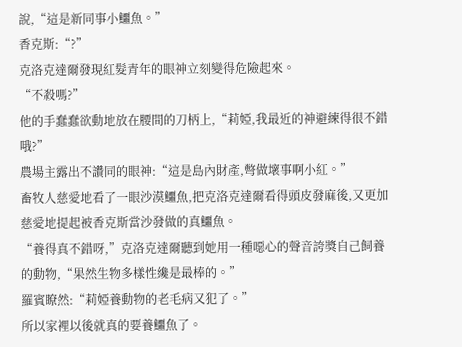說,“這是新同事小鱷魚。”
香克斯:“?”
克洛克達爾發現紅髮青年的眼神立刻變得危險起來。
“不殺嗎?”
他的手蠢蠢欲動地放在腰間的刀柄上,“莉婭,我最近的神避練得很不錯哦?”
農場主露出不讚同的眼神:“這是島內財產,彆做壞事啊小紅。”
畜牧人慈愛地看了一眼沙漠鱷魚,把克洛克達爾看得頭皮發麻後,又更加慈愛地提起被香克斯當沙發做的真鱷魚。
“養得真不錯呀,”克洛克達爾聽到她用一種噁心的聲音誇獎自己飼養的動物,“果然生物多樣性纔是最棒的。”
羅賓瞭然:“莉婭養動物的老毛病又犯了。”
所以家裡以後就真的要養鱷魚了。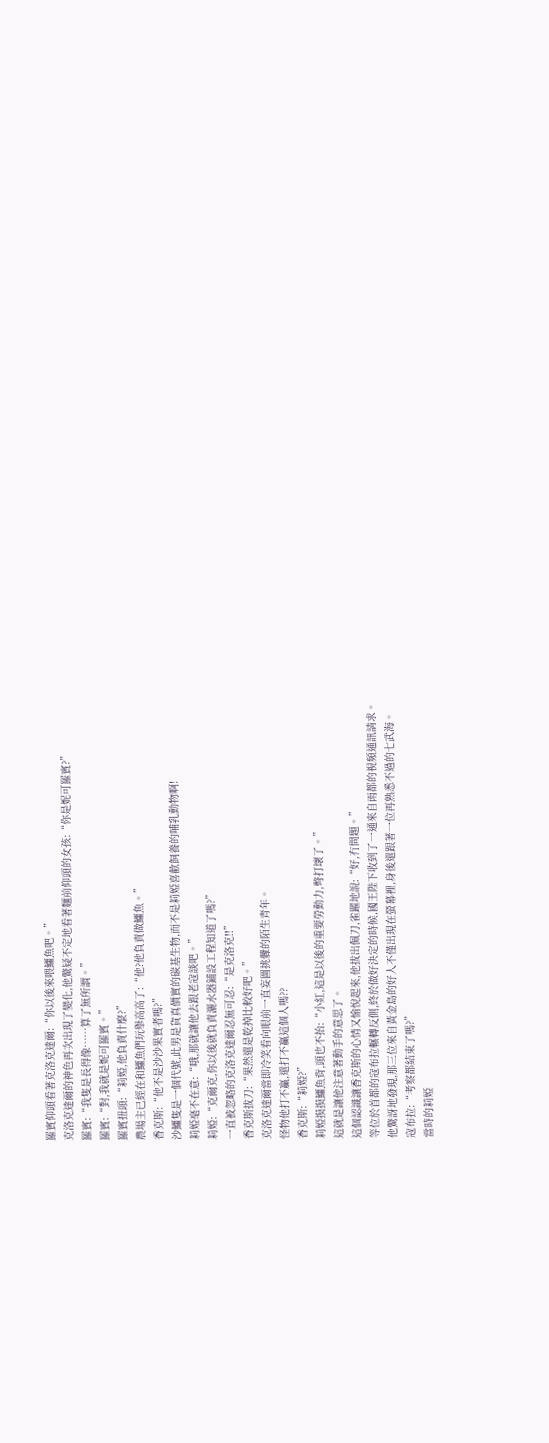羅賓仰頭看著克洛克達爾:“你以後來喂鱷魚吧。”
克洛克達爾的神色再次出現了變化,他驚疑不定地看著麵前仰頭的女孩:“你是妮可羅賓?”
羅賓:“我隻是長得像……算了無所謂。”
羅賓:“對,我就是妮可羅賓。”
羅賓扭頭:“莉婭,他負責什麼?”
農場主已經在和鱷魚們玩舉高高了:“他?他負責做鱷魚。”
香克斯:“他不是沙沙果實者嗎?”
沙鱷隻是一個代號,此男是貨真價實的碳基生物,而不是莉婭喜歡飼養的哺乳動物啊!
莉婭毫不在意:“哦,那就讓他去跟老寇談吧。”
莉婭:“克爾克,你以後就負責灑水器鋪設工程知道了嗎?”
一直被忽略的克洛克達爾忍無可忍:“是克洛克!!”
香克斯拔刀:“果然還是乾掉比較好吧。”
克洛克達爾當即冷笑看向眼前一直妄圖挑釁的陌生青年。
怪物他打不贏,還打不贏這個人嗎??
香克斯:“莉婭?”
莉婭摸摸鱷魚背,頭也不抬:“小紅,這是以後的重要勞動力,彆打壞了。”
這就是讓他注意著動手的意思了。
這個認識讓香克斯的心情又愉悅起來,他拔出佩刀,雀躍地說:“好,冇問題。”
等位於首都的寇布拉輾轉反側,終於做好決定的時候,國王陛下收到了一通來自雨都的視頻通訊請求。
他驚訝地發現,那三位來自黃金島的好人不僅出現在螢幕裡,身後還跟著一位再熟悉不過的七武海。
寇布拉:“考察都結束了嗎?”
當時的莉婭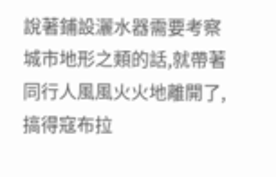說著鋪設灑水器需要考察城市地形之類的話,就帶著同行人風風火火地離開了,搞得寇布拉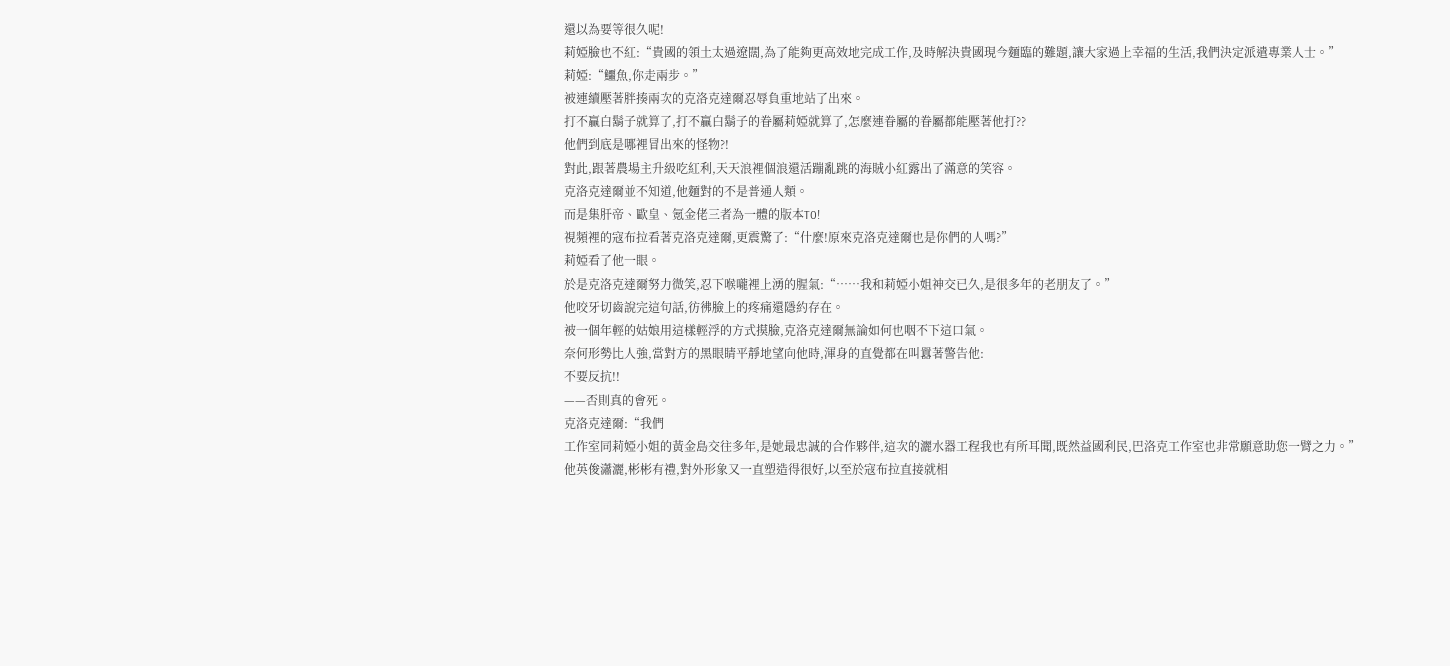還以為要等很久呢!
莉婭臉也不紅:“貴國的領土太過遼闊,為了能夠更高效地完成工作,及時解決貴國現今麵臨的難題,讓大家過上幸福的生活,我們決定派遣專業人士。”
莉婭:“鱷魚,你走兩步。”
被連續壓著胖揍兩次的克洛克達爾忍辱負重地站了出來。
打不贏白鬍子就算了,打不贏白鬍子的眷屬莉婭就算了,怎麼連眷屬的眷屬都能壓著他打??
他們到底是哪裡冒出來的怪物?!
對此,跟著農場主升級吃紅利,天天浪裡個浪還活蹦亂跳的海賊小紅露出了滿意的笑容。
克洛克達爾並不知道,他麵對的不是普通人類。
而是集肝帝、歐皇、氪金佬三者為一體的版本T0!
視頻裡的寇布拉看著克洛克達爾,更震驚了:“什麼!原來克洛克達爾也是你們的人嗎?”
莉婭看了他一眼。
於是克洛克達爾努力微笑,忍下喉嚨裡上湧的腥氣:“……我和莉婭小姐神交已久,是很多年的老朋友了。”
他咬牙切齒說完這句話,彷彿臉上的疼痛還隱約存在。
被一個年輕的姑娘用這樣輕浮的方式摸臉,克洛克達爾無論如何也咽不下這口氣。
奈何形勢比人強,當對方的黑眼睛平靜地望向他時,渾身的直覺都在叫囂著警告他:
不要反抗!!
——否則真的會死。
克洛克達爾:“我們
工作室同莉婭小姐的黃金島交往多年,是她最忠誠的合作夥伴,這次的灑水器工程我也有所耳聞,既然益國利民,巴洛克工作室也非常願意助您一臂之力。”
他英俊瀟灑,彬彬有禮,對外形象又一直塑造得很好,以至於寇布拉直接就相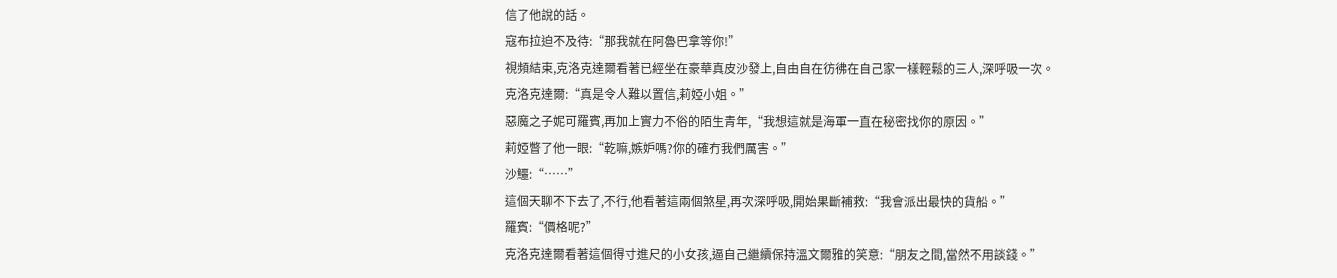信了他說的話。
寇布拉迫不及待:“那我就在阿魯巴拿等你!”
視頻結束,克洛克達爾看著已經坐在豪華真皮沙發上,自由自在彷彿在自己家一樣輕鬆的三人,深呼吸一次。
克洛克達爾:“真是令人難以置信,莉婭小姐。”
惡魔之子妮可羅賓,再加上實力不俗的陌生青年,“我想這就是海軍一直在秘密找你的原因。”
莉婭瞥了他一眼:“乾嘛,嫉妒嗎?你的確冇我們厲害。”
沙鱷:“……”
這個天聊不下去了,不行,他看著這兩個煞星,再次深呼吸,開始果斷補救:“我會派出最快的貨船。”
羅賓:“價格呢?”
克洛克達爾看著這個得寸進尺的小女孩,逼自己繼續保持溫文爾雅的笑意:“朋友之間,當然不用談錢。”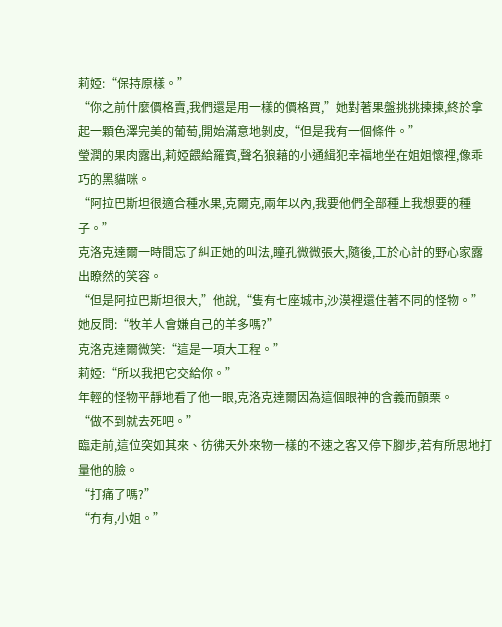莉婭:“保持原樣。”
“你之前什麼價格賣,我們還是用一樣的價格買,”她對著果盤挑挑揀揀,終於拿起一顆色澤完美的葡萄,開始滿意地剝皮,“但是我有一個條件。”
瑩潤的果肉露出,莉婭餵給羅賓,聲名狼藉的小通緝犯幸福地坐在姐姐懷裡,像乖巧的黑貓咪。
“阿拉巴斯坦很適合種水果,克爾克,兩年以內,我要他們全部種上我想要的種子。”
克洛克達爾一時間忘了糾正她的叫法,瞳孔微微張大,隨後,工於心計的野心家露出瞭然的笑容。
“但是阿拉巴斯坦很大,”他說,“隻有七座城市,沙漠裡還住著不同的怪物。”
她反問:“牧羊人會嫌自己的羊多嗎?”
克洛克達爾微笑:“這是一項大工程。”
莉婭:“所以我把它交給你。”
年輕的怪物平靜地看了他一眼,克洛克達爾因為這個眼神的含義而顫栗。
“做不到就去死吧。”
臨走前,這位突如其來、彷彿天外來物一樣的不速之客又停下腳步,若有所思地打量他的臉。
“打痛了嗎?”
“冇有,小姐。”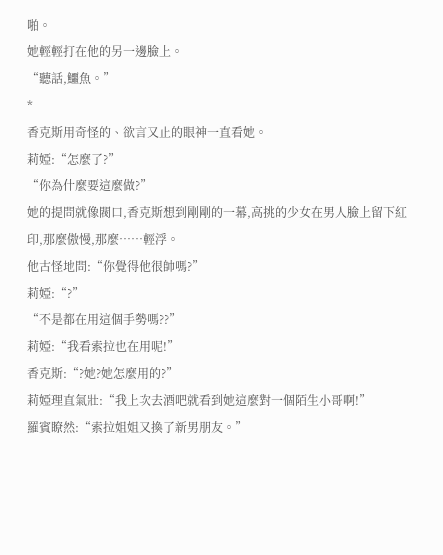啪。
她輕輕打在他的另一邊臉上。
“聽話,鱷魚。”
*
香克斯用奇怪的、欲言又止的眼神一直看她。
莉婭:“怎麼了?”
“你為什麼要這麼做?”
她的提問就像閥口,香克斯想到剛剛的一幕,高挑的少女在男人臉上留下紅印,那麼傲慢,那麼……輕浮。
他古怪地問:“你覺得他很帥嗎?”
莉婭:“?”
“不是都在用這個手勢嗎??”
莉婭:“我看索拉也在用呢!”
香克斯:“?她?她怎麼用的?”
莉婭理直氣壯:“我上次去酒吧就看到她這麼對一個陌生小哥啊!”
羅賓瞭然:“索拉姐姐又換了新男朋友。”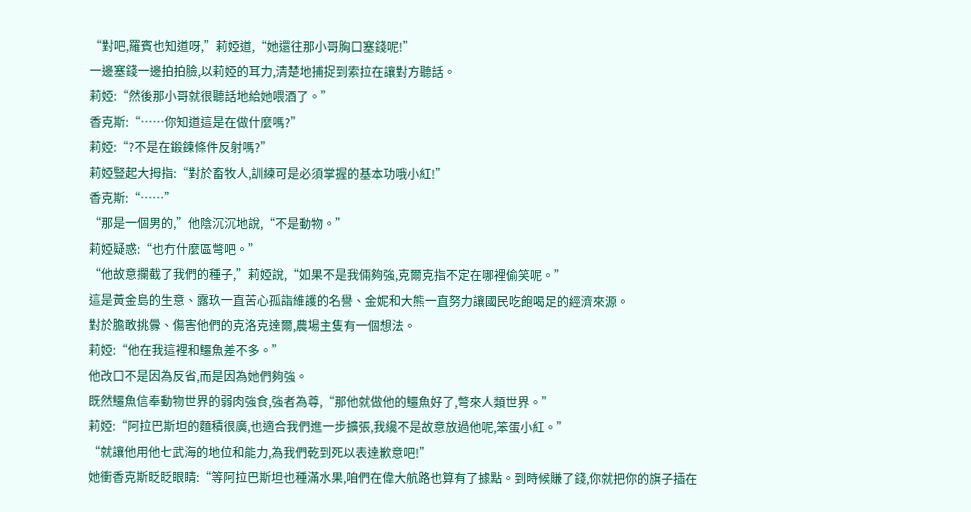“對吧,羅賓也知道呀,”莉婭道,“她還往那小哥胸口塞錢呢!”
一邊塞錢一邊拍拍臉,以莉婭的耳力,清楚地捕捉到索拉在讓對方聽話。
莉婭:“然後那小哥就很聽話地給她喂酒了。”
香克斯:“……你知道這是在做什麼嗎?”
莉婭:“?不是在鍛鍊條件反射嗎?”
莉婭豎起大拇指:“對於畜牧人,訓練可是必須掌握的基本功哦小紅!”
香克斯:“……”
“那是一個男的,”他陰沉沉地說,“不是動物。”
莉婭疑惑:“也冇什麼區彆吧。”
“他故意攔截了我們的種子,”莉婭說,“如果不是我倆夠強,克爾克指不定在哪裡偷笑呢。”
這是黃金島的生意、露玖一直苦心孤詣維護的名譽、金妮和大熊一直努力讓國民吃飽喝足的經濟來源。
對於膽敢挑釁、傷害他們的克洛克達爾,農場主隻有一個想法。
莉婭:“他在我這裡和鱷魚差不多。”
他改口不是因為反省,而是因為她們夠強。
既然鱷魚信奉動物世界的弱肉強食,強者為尊,“那他就做他的鱷魚好了,彆來人類世界。”
莉婭:“阿拉巴斯坦的麵積很廣,也適合我們進一步擴張,我纔不是故意放過他呢,笨蛋小紅。”
“就讓他用他七武海的地位和能力,為我們乾到死以表達歉意吧!”
她衝香克斯眨眨眼睛:“等阿拉巴斯坦也種滿水果,咱們在偉大航路也算有了據點。到時候賺了錢,你就把你的旗子插在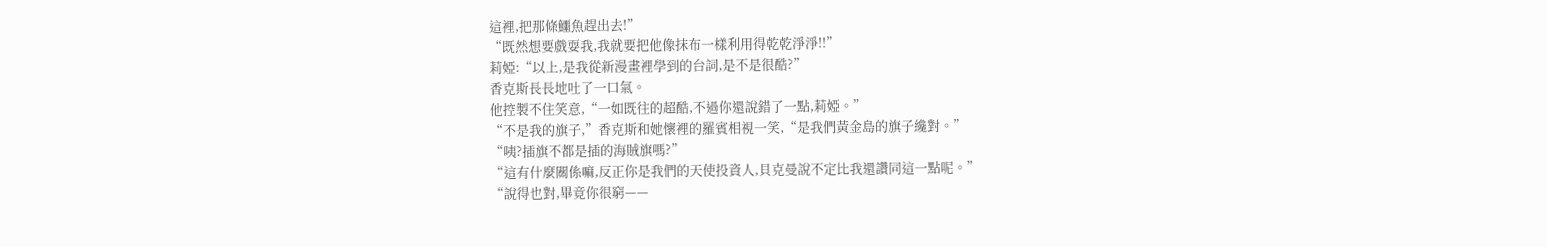這裡,把那條鱷魚趕出去!”
“既然想要戲耍我,我就要把他像抹布一樣利用得乾乾淨淨!!”
莉婭:“以上,是我從新漫畫裡學到的台詞,是不是很酷?”
香克斯長長地吐了一口氣。
他控製不住笑意,“一如既往的超酷,不過你還說錯了一點,莉婭。”
“不是我的旗子,”香克斯和她懷裡的羅賓相視一笑,“是我們黃金島的旗子纔對。”
“咦?插旗不都是插的海賊旗嗎?”
“這有什麼關係嘛,反正你是我們的天使投資人,貝克曼說不定比我還讚同這一點呢。”
“說得也對,畢竟你很窮——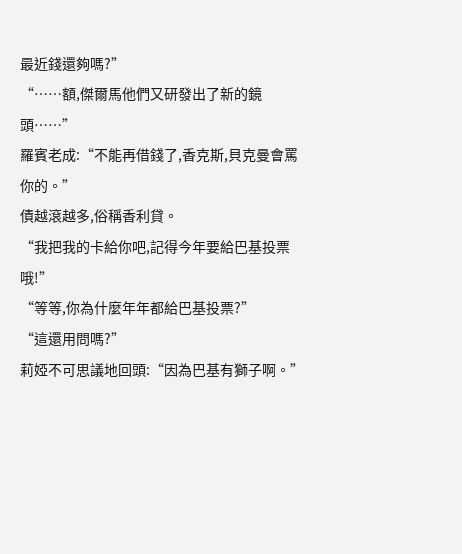最近錢還夠嗎?”
“……額,傑爾馬他們又研發出了新的鏡頭……”
羅賓老成:“不能再借錢了,香克斯,貝克曼會罵你的。”
債越滾越多,俗稱香利貸。
“我把我的卡給你吧,記得今年要給巴基投票哦!”
“等等,你為什麼年年都給巴基投票?”
“這還用問嗎?”
莉婭不可思議地回頭:“因為巴基有獅子啊。”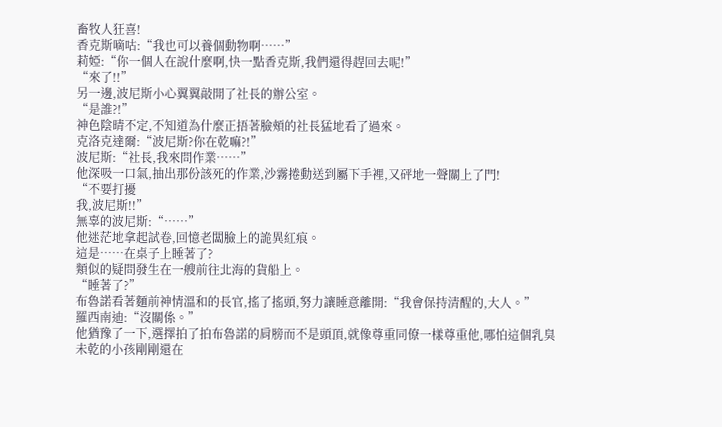畜牧人狂喜!
香克斯嘀咕:“我也可以養個動物啊……”
莉婭:“你一個人在說什麼啊,快一點香克斯,我們還得趕回去呢!”
“來了!!”
另一邊,波尼斯小心翼翼敲開了社長的辦公室。
“是誰?!”
神色陰晴不定,不知道為什麼正捂著臉頰的社長猛地看了過來。
克洛克達爾:“波尼斯?你在乾嘛?!”
波尼斯:“社長,我來問作業……”
他深吸一口氣,抽出那份該死的作業,沙霧捲動送到屬下手裡,又砰地一聲關上了門!
“不要打擾
我,波尼斯!!”
無辜的波尼斯:“……”
他迷茫地拿起試卷,回憶老闆臉上的詭異紅痕。
這是……在桌子上睡著了?
類似的疑問發生在一艘前往北海的貨船上。
“睡著了?”
布魯諾看著麵前神情溫和的長官,搖了搖頭,努力讓睡意離開:“我會保持清醒的,大人。”
羅西南迪:“沒關係。”
他猶豫了一下,選擇拍了拍布魯諾的肩膀而不是頭頂,就像尊重同僚一樣尊重他,哪怕這個乳臭未乾的小孩剛剛還在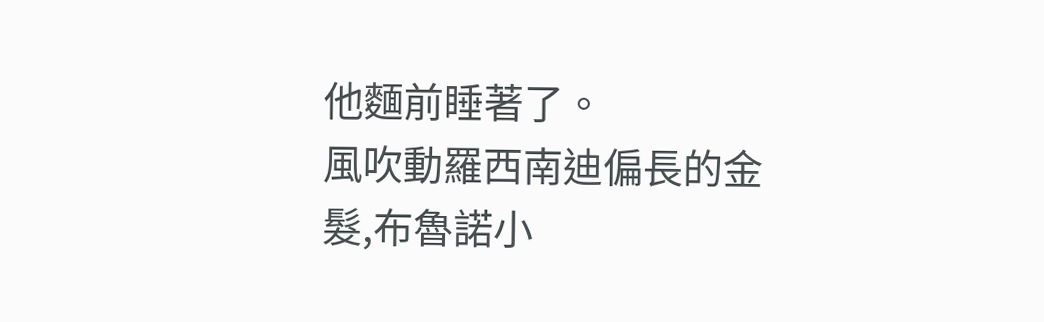他麵前睡著了。
風吹動羅西南迪偏長的金髮,布魯諾小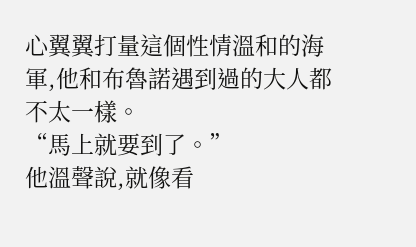心翼翼打量這個性情溫和的海軍,他和布魯諾遇到過的大人都不太一樣。
“馬上就要到了。”
他溫聲說,就像看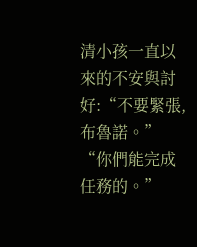清小孩一直以來的不安與討好:“不要緊張,布魯諾。”
“你們能完成任務的。”